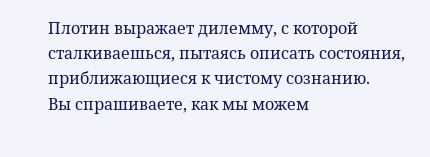Плотин выражает дилемму, с которой сталкиваешься, пытаясь описать состояния, приближающиеся к чистому сознанию.
Вы спрашиваете, как мы можем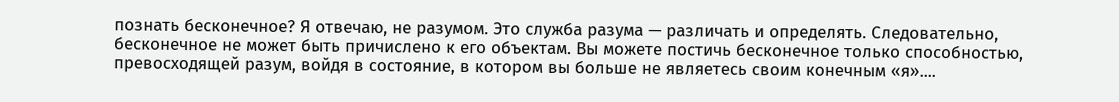познать бесконечное? Я отвечаю, не разумом. Это служба разума — различать и определять. Следовательно, бесконечное не может быть причислено к его объектам. Вы можете постичь бесконечное только способностью, превосходящей разум, войдя в состояние, в котором вы больше не являетесь своим конечным «я»....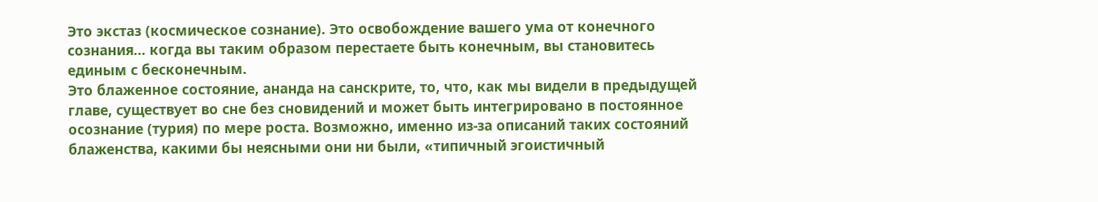Это экстаз (космическое сознание). Это освобождение вашего ума от конечного сознания... когда вы таким образом перестаете быть конечным, вы становитесь единым с бесконечным.
Это блаженное состояние, ананда на санскрите, то, что, как мы видели в предыдущей главе, существует во сне без сновидений и может быть интегрировано в постоянное осознание (турия) по мере роста. Возможно, именно из-за описаний таких состояний блаженства, какими бы неясными они ни были, «типичный эгоистичный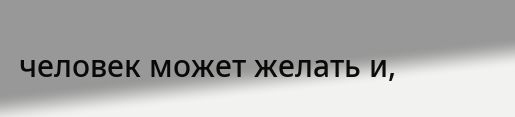человек может желать и,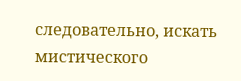следовательно, искать мистического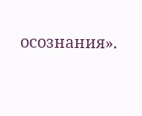осознания».